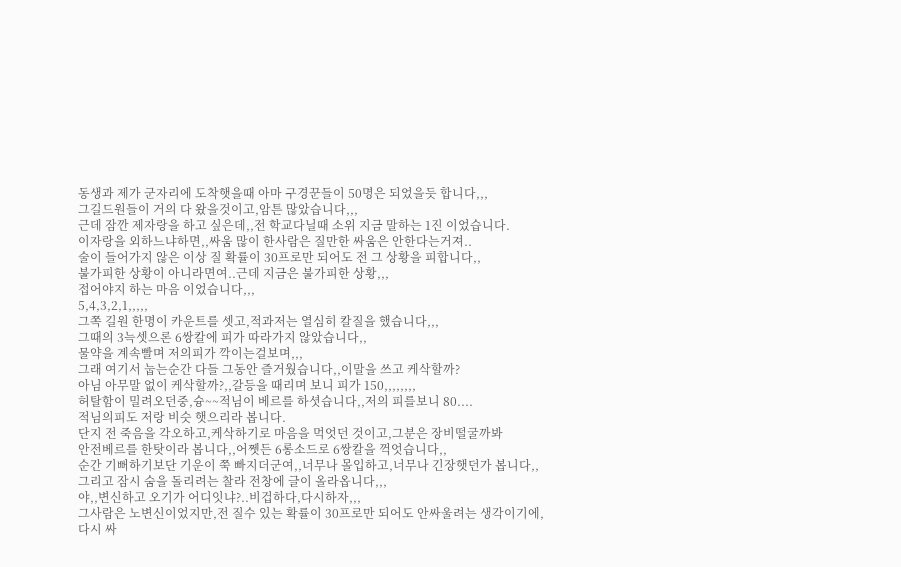동생과 제가 군자리에 도착햇을때 아마 구경꾼들이 50명은 되었을듯 합니다,,,
그길드원들이 거의 다 왔을것이고,암튼 많았습니다,,,
근데 잠깐 제자랑을 하고 싶은데,,전 학교다닐때 소위 지금 말하는 1진 이었습니다.
이자랑을 외하느냐하면,,싸움 많이 한사람은 질만한 싸움은 안한다는거져..
술이 들어가지 않은 이상 질 확률이 30프로만 되어도 전 그 상황을 피합니다,,
불가피한 상황이 아니라면여..근데 지금은 불가피한 상황,,,
접어야지 하는 마음 이었습니다,,,
5,4,3,2,1,,,,,
그쪽 길원 한명이 카운트를 셋고,적과저는 열심히 칼질을 했습니다,,,
그때의 3늑셋으론 6쌍칼에 피가 따라가지 않았습니다,,
물약을 계속빨며 저의피가 깍이는걸보며,,,
그래 여기서 눕는순간 다들 그동안 즐거웠습니다,,이말을 쓰고 케삭할까?
아님 아무말 없이 케삭할까?,,갈등을 때리며 보니 피가 150,,,,,,,,
허탈함이 밀려오던중,슝~~적님이 베르를 하셧습니다,,저의 피를보니 80....
적님의피도 저랑 비슷 햇으리라 봅니다.
단지 전 죽음을 각오하고,케삭하기로 마음을 먹엇던 것이고,그분은 장비떨굴까봐
안전베르를 한탓이라 봅니다,,어쩻든 6롱소드로 6쌍칼을 꺽엇습니다,,
순간 기뻐하기보단 기운이 쭉 빠지더군여,,너무나 몰입하고,너무나 긴장햇던가 봅니다,,
그리고 잠시 숨을 돌리려는 찰라 전창에 글이 올라옵니다,,,
야,,변신하고 오기가 어디잇냐?..비겁하다,다시하자,,,
그사람은 노변신이었지만,전 질수 있는 확률이 30프로만 되어도 안싸울려는 생각이기에,
다시 싸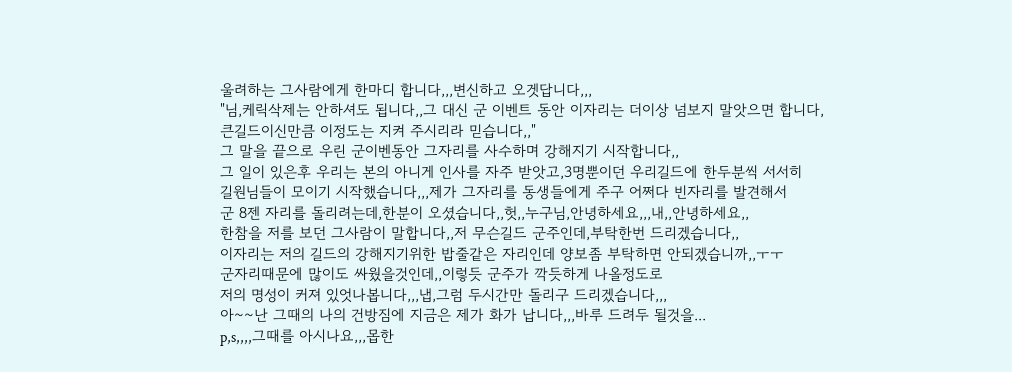울려하는 그사람에게 한마디 합니다,,,변신하고 오겟답니다,,,
"님,케릭삭제는 안하셔도 됩니다,,그 대신 군 이벤트 동안 이자리는 더이상 넘보지 말앗으면 합니다,
큰길드이신만큼 이정도는 지켜 주시리라 믿습니다,,"
그 말을 끝으로 우린 군이벤동안 그자리를 사수하며 강해지기 시작합니다,,
그 일이 있은후 우리는 본의 아니게 인사를 자주 받앗고,3명뿐이던 우리길드에 한두분씩 서서히
길원님들이 모이기 시작했습니다,,,제가 그자리를 동생들에게 주구 어쩌다 빈자리를 발견해서
군 8젠 자리를 돌리려는데,한분이 오셨습니다,,헛,,누구님,안녕하세요,,,내,,안녕하세요,,
한참을 저를 보던 그사람이 말합니다,,저 무슨길드 군주인데,부탁한번 드리겠습니다,,
이자리는 저의 길드의 강해지기위한 밥줄같은 자리인데 양보좀 부탁하면 안되겠습니까,,ㅜㅜ
군자리때문에 많이도 싸웠을것인데,,이렇듯 군주가 깍듯하게 나올정도로
저의 명성이 커져 있엇나봅니다,,,냅,그럼 두시간만 돌리구 드리겠습니다,,,
아~~난 그때의 나의 건방짐에 지금은 제가 화가 납니다,,,바루 드려두 될것을...
p,s,,,,그때를 아시나요,,,몹한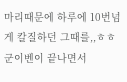마리때문에 하루에 10번넘게 칼질하던 그때를,,ㅎㅎ
군이벤이 끝나면서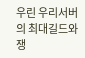우린 우리서버의 최대길드와 쟁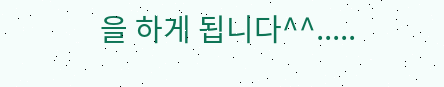을 하게 됩니다^^.....